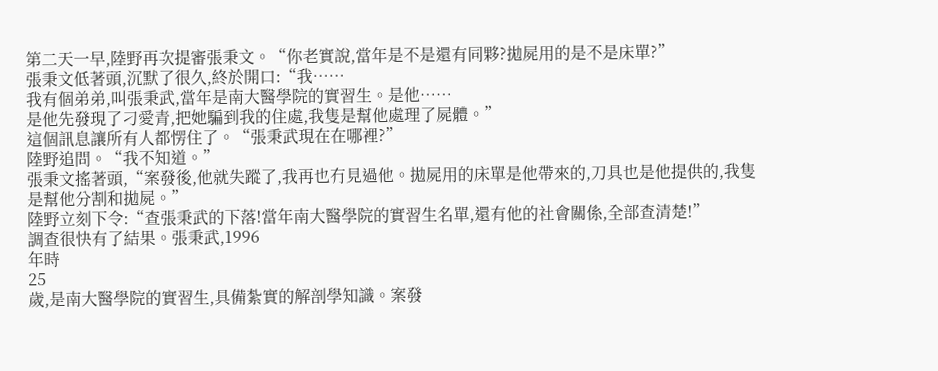第二天一早,陸野再次提審張秉文。“你老實說,當年是不是還有同夥?拋屍用的是不是床單?”
張秉文低著頭,沉默了很久,終於開口:“我……
我有個弟弟,叫張秉武,當年是南大醫學院的實習生。是他……
是他先發現了刁愛青,把她騙到我的住處,我隻是幫他處理了屍體。”
這個訊息讓所有人都愣住了。“張秉武現在在哪裡?”
陸野追問。“我不知道。”
張秉文搖著頭,“案發後,他就失蹤了,我再也冇見過他。拋屍用的床單是他帶來的,刀具也是他提供的,我隻是幫他分割和拋屍。”
陸野立刻下令:“查張秉武的下落!當年南大醫學院的實習生名單,還有他的社會關係,全部查清楚!”
調查很快有了結果。張秉武,1996
年時
25
歲,是南大醫學院的實習生,具備紮實的解剖學知識。案發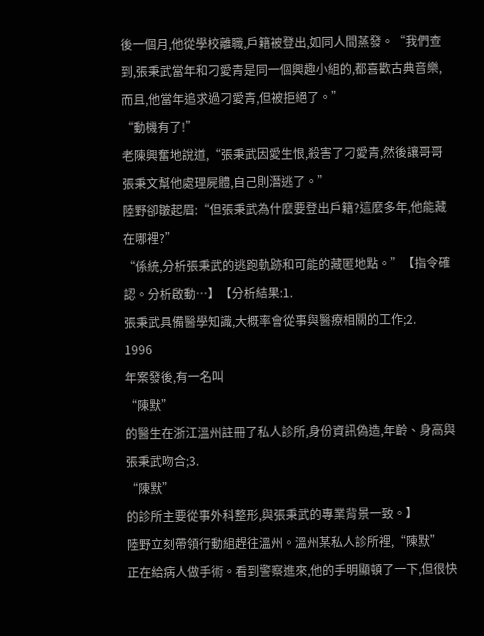後一個月,他從學校離職,戶籍被登出,如同人間蒸發。“我們查到,張秉武當年和刁愛青是同一個興趣小組的,都喜歡古典音樂,而且,他當年追求過刁愛青,但被拒絕了。”
“動機有了!”
老陳興奮地說道,“張秉武因愛生恨,殺害了刁愛青,然後讓哥哥張秉文幫他處理屍體,自己則潛逃了。”
陸野卻皺起眉:“但張秉武為什麼要登出戶籍?這麼多年,他能藏在哪裡?”
“係統,分析張秉武的逃跑軌跡和可能的藏匿地點。”【指令確認。分析啟動…】【分析結果:1.
張秉武具備醫學知識,大概率會從事與醫療相關的工作;2.
1996
年案發後,有一名叫
“陳默”
的醫生在浙江溫州註冊了私人診所,身份資訊偽造,年齡、身高與張秉武吻合;3.
“陳默”
的診所主要從事外科整形,與張秉武的專業背景一致。】
陸野立刻帶領行動組趕往溫州。溫州某私人診所裡,“陳默”
正在給病人做手術。看到警察進來,他的手明顯頓了一下,但很快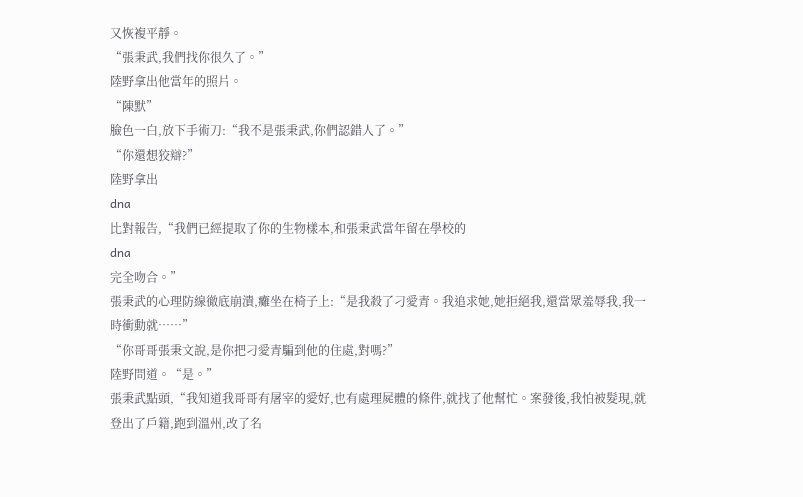又恢複平靜。
“張秉武,我們找你很久了。”
陸野拿出他當年的照片。
“陳默”
臉色一白,放下手術刀:“我不是張秉武,你們認錯人了。”
“你還想狡辯?”
陸野拿出
dna
比對報告,“我們已經提取了你的生物樣本,和張秉武當年留在學校的
dna
完全吻合。”
張秉武的心理防線徹底崩潰,癱坐在椅子上:“是我殺了刁愛青。我追求她,她拒絕我,還當眾羞辱我,我一時衝動就……”
“你哥哥張秉文說,是你把刁愛青騙到他的住處,對嗎?”
陸野問道。“是。”
張秉武點頭,“我知道我哥哥有屠宰的愛好,也有處理屍體的條件,就找了他幫忙。案發後,我怕被髮現,就登出了戶籍,跑到溫州,改了名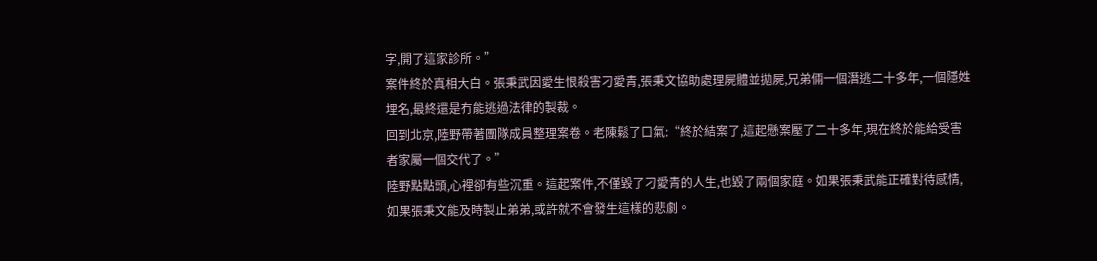字,開了這家診所。”
案件終於真相大白。張秉武因愛生恨殺害刁愛青,張秉文協助處理屍體並拋屍,兄弟倆一個潛逃二十多年,一個隱姓埋名,最終還是冇能逃過法律的製裁。
回到北京,陸野帶著團隊成員整理案卷。老陳鬆了口氣:“終於結案了,這起懸案壓了二十多年,現在終於能給受害者家屬一個交代了。”
陸野點點頭,心裡卻有些沉重。這起案件,不僅毀了刁愛青的人生,也毀了兩個家庭。如果張秉武能正確對待感情,如果張秉文能及時製止弟弟,或許就不會發生這樣的悲劇。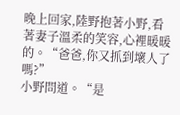晚上回家,陸野抱著小野,看著妻子溫柔的笑容,心裡暖暖的。“爸爸,你又抓到壞人了嗎?”
小野問道。“是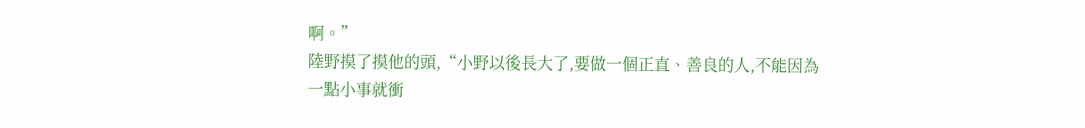啊。”
陸野摸了摸他的頭,“小野以後長大了,要做一個正直、善良的人,不能因為一點小事就衝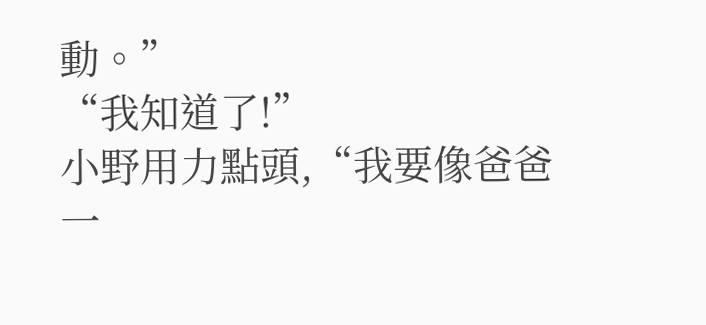動。”
“我知道了!”
小野用力點頭,“我要像爸爸一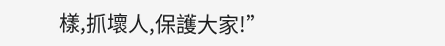樣,抓壞人,保護大家!”